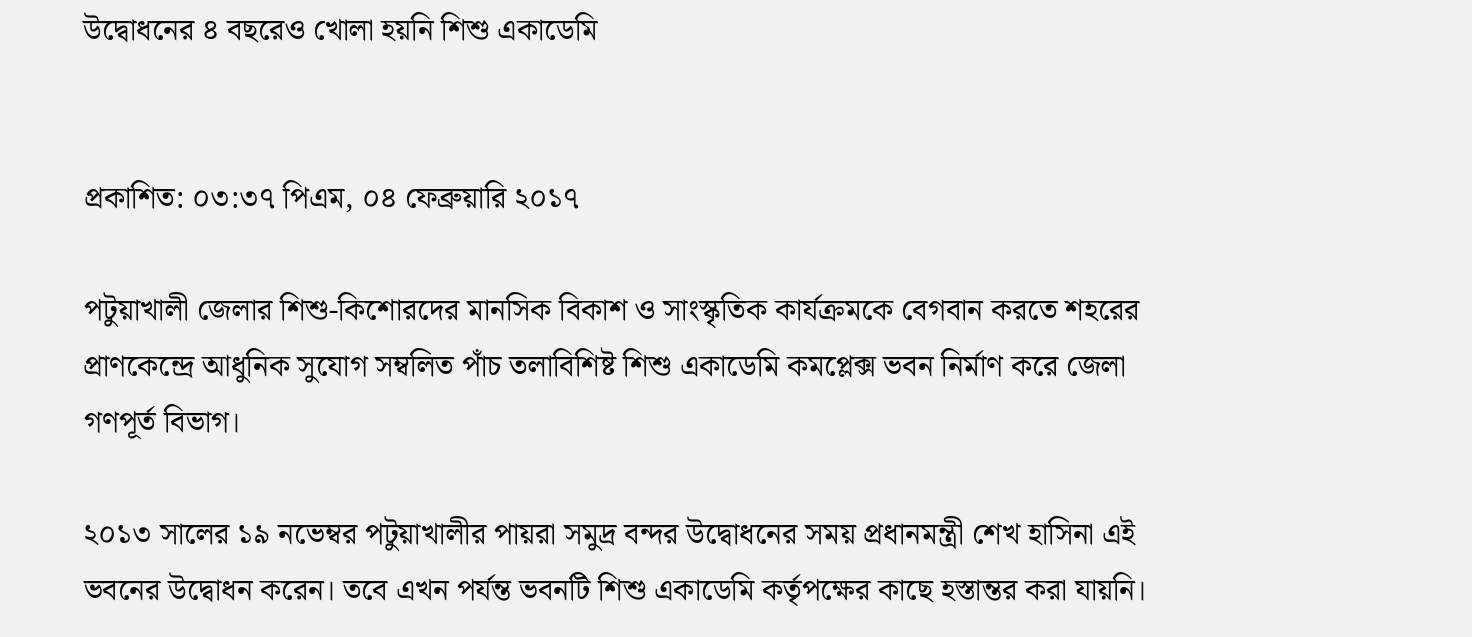উদ্বোধনের ৪ বছরেও খোলা হয়নি শিশু একাডেমি


প্রকাশিত: ০৩:৩৭ পিএম, ০৪ ফেব্রুয়ারি ২০১৭

পটুয়াখালী জেলার শিশু-কিশোরদের মানসিক বিকাশ ও সাংস্কৃতিক কার্যক্রমকে বেগবান করতে শহরের প্রাণকেন্দ্রে আধুনিক সুযোগ সম্বলিত পাঁচ তলাবিশিষ্ট শিশু একাডেমি কমপ্লেক্স ভবন নির্মাণ করে জেলা গণপূর্ত বিভাগ।

২০১৩ সালের ১৯ নভেম্বর পটুয়াখালীর পায়রা সমুদ্র বন্দর উদ্বোধনের সময় প্রধানমন্ত্রী শেখ হাসিনা এই ভবনের উদ্বোধন করেন। তবে এখন পর্যন্ত ভবনটি শিশু একাডেমি কর্তৃপক্ষের কাছে হস্তান্তর করা যায়নি।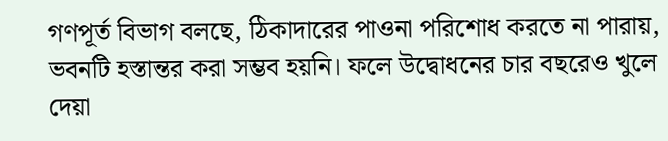গণপূর্ত বিভাগ বলছে, ঠিকাদারের পাওনা পরিশোধ করতে না পারায়, ভবনটি হস্তান্তর করা সম্ভব হয়নি। ফলে উদ্বোধনের চার বছরেও খুলে দেয়া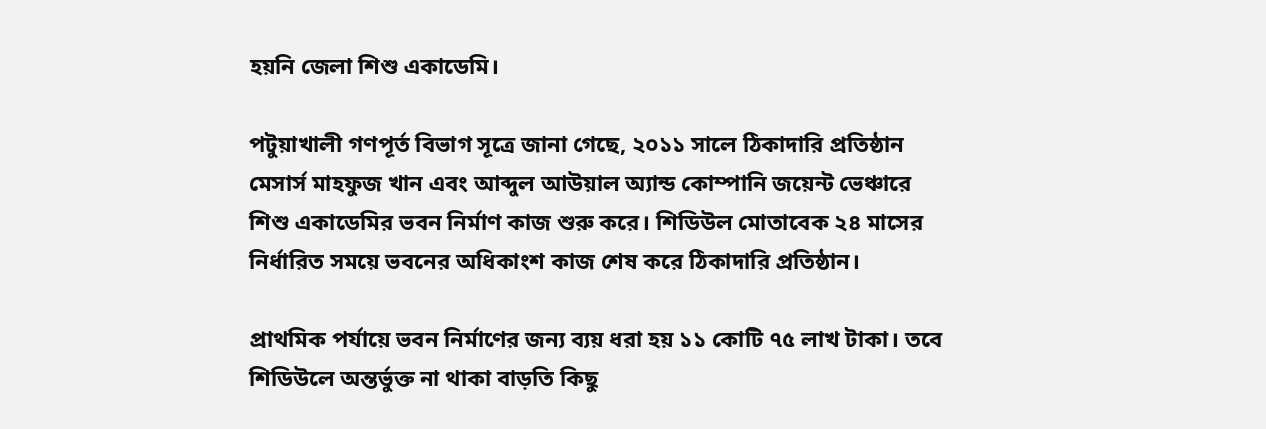হয়নি জেলা শিশু একাডেমি।

পটুয়াখালী গণপূর্ত বিভাগ সূত্রে জানা গেছে, ২০১১ সালে ঠিকাদারি প্রতিষ্ঠান মেসার্স মাহফুজ খান এবং আব্দুল আউয়াল অ্যান্ড কোম্পানি জয়েন্ট ভেঞ্চারে শিশু একাডেমির ভবন নির্মাণ কাজ শুরু করে। শিডিউল মোতাবেক ২৪ মাসের নির্ধারিত সময়ে ভবনের অধিকাংশ কাজ শেষ করে ঠিকাদারি প্রতিষ্ঠান।

প্রাথমিক পর্যায়ে ভবন নির্মাণের জন্য ব্যয় ধরা হয় ১১ কোটি ৭৫ লাখ টাকা। তবে শিডিউলে অন্তর্ভুক্ত না থাকা বাড়তি কিছু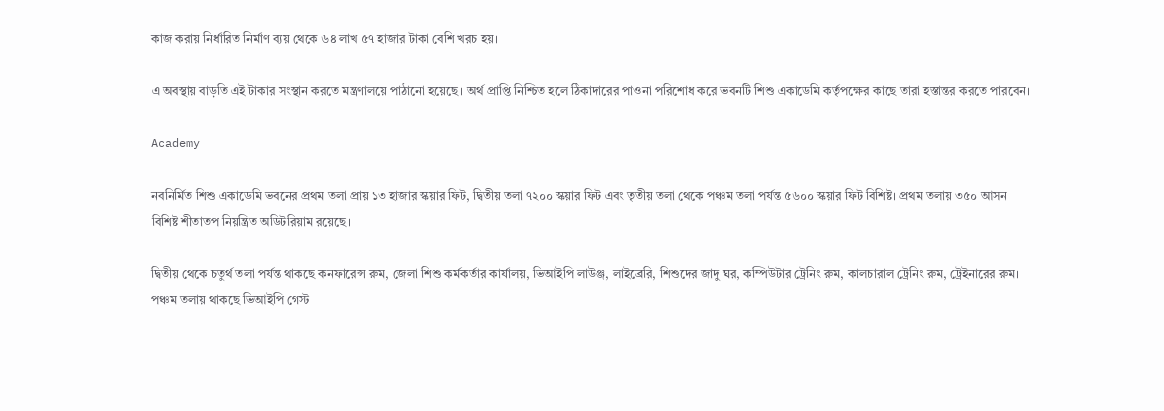কাজ করায় নির্ধারিত নির্মাণ ব্যয় থেকে ৬৪ লাখ ৫৭ হাজার টাকা বেশি খরচ হয়।

এ অবস্থায় বাড়তি এই টাকার সংস্থান করতে মন্ত্রণালয়ে পাঠানো হয়েছে। অর্থ প্রাপ্তি নিশ্চিত হলে ঠিকাদারের পাওনা পরিশোধ করে ভবনটি শিশু একাডেমি কর্তৃপক্ষের কাছে তারা হস্তান্তর করতে পারবেন।

Academy

নবনির্মিত শিশু একাডেমি ভবনের প্রথম তলা প্রায় ১৩ হাজার স্কয়ার ফিট, দ্বিতীয় তলা ৭২০০ স্কয়ার ফিট এবং তৃতীয় তলা থেকে পঞ্চম তলা পর্যন্ত ৫৬০০ স্কয়ার ফিট বিশিষ্ট। প্রথম তলায় ৩৫০ আসন বিশিষ্ট শীতাতপ নিয়ন্ত্রিত অডিটরিয়াম রয়েছে।

দ্বিতীয় থেকে চতুর্থ তলা পর্যন্ত থাকছে কনফারেন্স রুম, জেলা শিশু কর্মকর্তার কার্যালয়, ভিআইপি লাউঞ্জ, লাইব্রেরি, শিশুদের জাদু ঘর, কম্পিউটার ট্রেনিং রুম, কালচারাল ট্রেনিং রুম, ট্রেইনারের রুম। পঞ্চম তলায় থাকছে ভিআইপি গেস্ট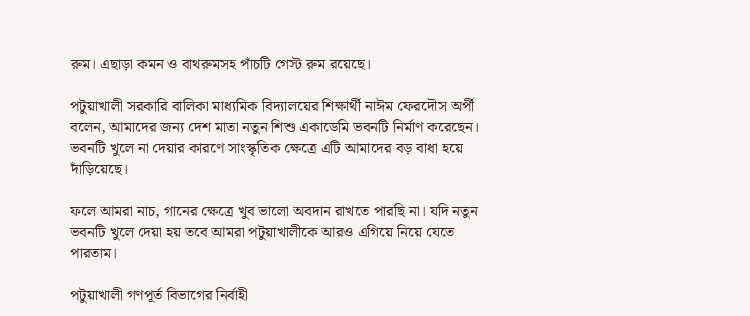রুম। এছাড়া কমন ও বাথরুমসহ পাঁচটি গেস্ট রুম রয়েছে।

পটুয়াখালী সরকারি বালিকা মাধ্যমিক বিদ্যালয়ের শিক্ষার্থী নাঈম ফেরদৌস অর্পী বলেন, আমাদের জন্য দেশ মাতা নতুন শিশু একাডেমি ভবনটি নির্মাণ করেছেন। ভবনটি খুলে না দেয়ার কারণে সাংস্কৃতিক ক্ষেত্রে এটি আমাদের বড় বাধা হয়ে দাঁড়িয়েছে।

ফলে আমরা নাচ, গানের ক্ষেত্রে খুব ভালো অবদান রাখতে পারছি না। যদি নতুন ভবনটি খুলে দেয়া হয় তবে আমরা পটুয়াখালীকে আরও এগিয়ে নিয়ে যেতে পারতাম।

পটুয়াখালী গণপূর্ত বিভাগের নির্বাহী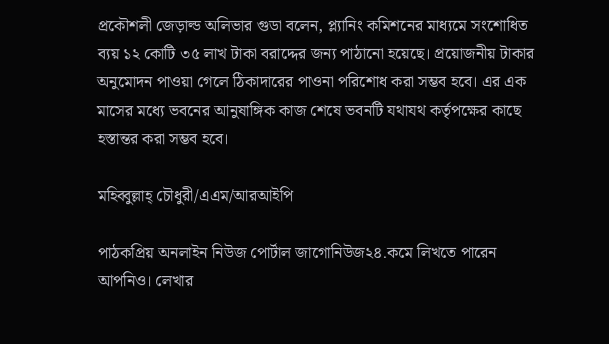প্রকৌশলী জেড়াল্ড অলিভার গুডা বলেন, প্ল্যানিং কমিশনের মাধ্যমে সংশোধিত ব্যয় ১২ কোটি ৩৫ লাখ টাকা বরাদ্দের জন্য পাঠানো হয়েছে। প্রয়োজনীয় টাকার অনুমোদন পাওয়া গেলে ঠিকাদারের পাওনা পরিশোধ করা সম্ভব হবে। এর এক মাসের মধ্যে ভবনের আনুষাঙ্গিক কাজ শেষে ভবনটি যথাযথ কর্তৃপক্ষের কাছে হস্তান্তর করা সম্ভব হবে।

মহিব্বুল্লাহ্ চৌধুরী/এএম/আরআইপি

পাঠকপ্রিয় অনলাইন নিউজ পোর্টাল জাগোনিউজ২৪.কমে লিখতে পারেন আপনিও। লেখার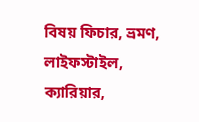বিষয় ফিচার, ভ্রমণ, লাইফস্টাইল, ক্যারিয়ার,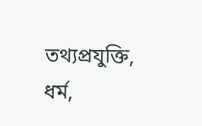তথ্যপ্রযুক্তি, ধর্ম,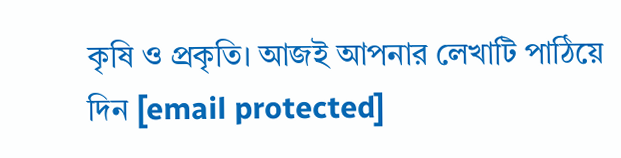কৃষি ও প্রকৃতি। আজই আপনার লেখাটি পাঠিয়ে দিন [email protected]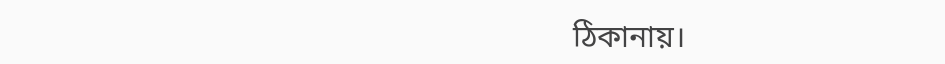ঠিকানায়।